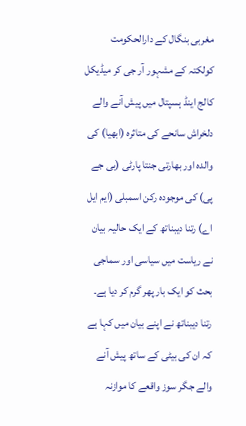مغربی بنگال کے دارالحکومت کولکتہ کے مشہور آر جی کر میڈیکل کالج اینڈ ہسپتال میں پیش آنے والے دلخراش سانحے کی متاثرہ (ابھیا) کی والدہ اور بھارتی جنتا پارٹی (بی جے پی) کی موجودہ رکن اسمبلی (ایم ایل اے) رتنا دیبناتھ کے ایک حالیہ بیان نے ریاست میں سیاسی اور سماجی بحث کو ایک بار پھر گرم کر دیا ہے۔ رتنا دیبناتھ نے اپنے بیان میں کہا ہے کہ ان کی بیٹی کے ساتھ پیش آنے والے جگر سوز واقعے کا موازنہ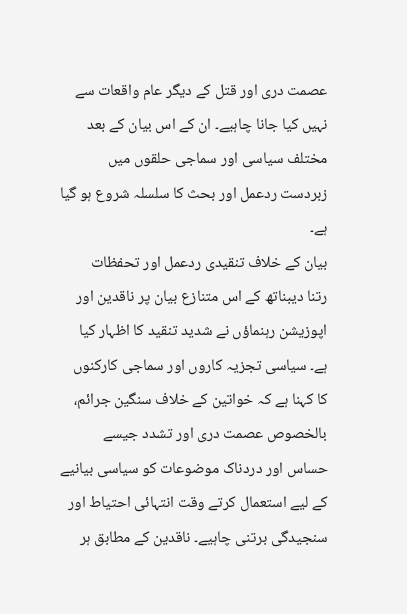عصمت دری اور قتل کے دیگر عام واقعات سے نہیں کیا جانا چاہیے۔ ان کے اس بیان کے بعد مختلف سیاسی اور سماجی حلقوں میں زبردست ردعمل اور بحث کا سلسلہ شروع ہو گیا ہے۔
بیان کے خلاف تنقیدی ردعمل اور تحفظات
رتنا دیبناتھ کے اس متنازع بیان پر ناقدین اور اپوزیشن رہنماؤں نے شدید تنقید کا اظہار کیا ہے۔ سیاسی تجزیہ کاروں اور سماجی کارکنوں کا کہنا ہے کہ خواتین کے خلاف سنگین جرائم، بالخصوص عصمت دری اور تشدد جیسے حساس اور دردناک موضوعات کو سیاسی بیانیے کے لیے استعمال کرتے وقت انتہائی احتیاط اور سنجیدگی برتنی چاہیے۔ ناقدین کے مطابق ہر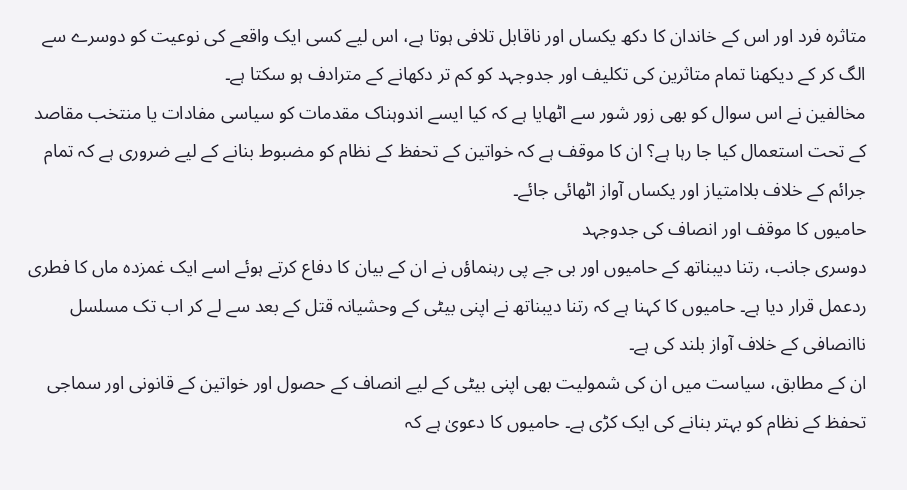متاثرہ فرد اور اس کے خاندان کا دکھ یکساں اور ناقابل تلافی ہوتا ہے، اس لیے کسی ایک واقعے کی نوعیت کو دوسرے سے الگ کر کے دیکھنا تمام متاثرین کی تکلیف اور جدوجہد کو کم تر دکھانے کے مترادف ہو سکتا ہے۔
مخالفین نے اس سوال کو بھی زور شور سے اٹھایا ہے کہ کیا ایسے اندوہناک مقدمات کو سیاسی مفادات یا منتخب مقاصد کے تحت استعمال کیا جا رہا ہے؟ ان کا موقف ہے کہ خواتین کے تحفظ کے نظام کو مضبوط بنانے کے لیے ضروری ہے کہ تمام جرائم کے خلاف بلاامتیاز اور یکساں آواز اٹھائی جائے۔
حامیوں کا موقف اور انصاف کی جدوجہد
دوسری جانب، رتنا دیبناتھ کے حامیوں اور بی جے پی رہنماؤں نے ان کے بیان کا دفاع کرتے ہوئے اسے ایک غمزدہ ماں کا فطری ردعمل قرار دیا ہے۔ حامیوں کا کہنا ہے کہ رتنا دیبناتھ نے اپنی بیٹی کے وحشیانہ قتل کے بعد سے لے کر اب تک مسلسل ناانصافی کے خلاف آواز بلند کی ہے۔
ان کے مطابق، سیاست میں ان کی شمولیت بھی اپنی بیٹی کے لیے انصاف کے حصول اور خواتین کے قانونی اور سماجی تحفظ کے نظام کو بہتر بنانے کی ایک کڑی ہے۔ حامیوں کا دعویٰ ہے کہ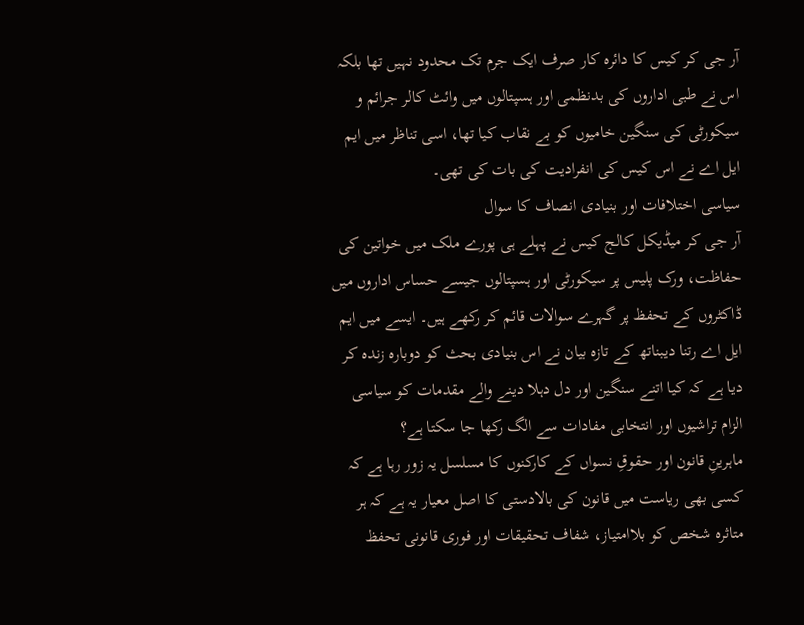آر جی کر کیس کا دائرہ کار صرف ایک جرم تک محدود نہیں تھا بلکہ اس نے طبی اداروں کی بدنظمی اور ہسپتالوں میں وائٹ کالر جرائم و سیکورٹی کی سنگین خامیوں کو بے نقاب کیا تھا، اسی تناظر میں ایم ایل اے نے اس کیس کی انفرادیت کی بات کی تھی۔
سیاسی اختلافات اور بنیادی انصاف کا سوال
آر جی کر میڈیکل کالج کیس نے پہلے ہی پورے ملک میں خواتین کی حفاظت، ورک پلیس پر سیکورٹی اور ہسپتالوں جیسے حساس اداروں میں ڈاکٹروں کے تحفظ پر گہرے سوالات قائم کر رکھے ہیں۔ ایسے میں ایم ایل اے رتنا دیبناتھ کے تازہ بیان نے اس بنیادی بحث کو دوبارہ زندہ کر دیا ہے کہ کیا اتنے سنگین اور دل دہلا دینے والے مقدمات کو سیاسی الزام تراشیوں اور انتخابی مفادات سے الگ رکھا جا سکتا ہے؟
ماہرینِ قانون اور حقوقِ نسواں کے کارکنوں کا مسلسل یہ زور رہا ہے کہ کسی بھی ریاست میں قانون کی بالادستی کا اصل معیار یہ ہے کہ ہر متاثرہ شخص کو بلاامتیاز، شفاف تحقیقات اور فوری قانونی تحفظ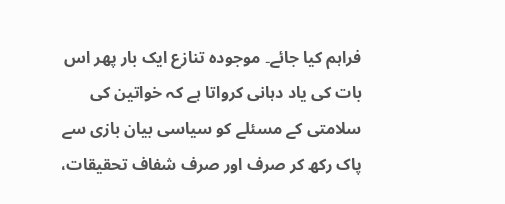فراہم کیا جائے۔ موجودہ تنازع ایک بار پھر اس بات کی یاد دہانی کرواتا ہے کہ خواتین کی سلامتی کے مسئلے کو سیاسی بیان بازی سے پاک رکھ کر صرف اور صرف شفاف تحقیقات،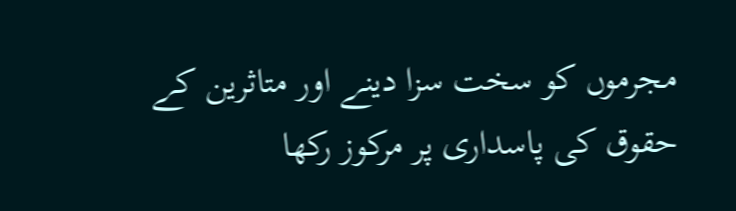مجرموں کو سخت سزا دینے اور متاثرین کے حقوق کی پاسداری پر مرکوز رکھا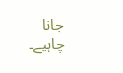جانا چاہیے۔